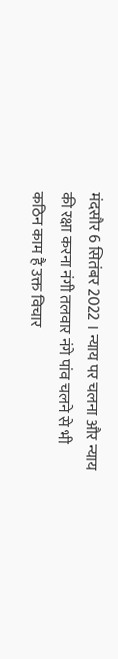मंदसौर 6 सितंबर 2022 । न्याय पर चलना और न्याय की रक्षा करना नंगी तलवार नंगे पांव चलने से भी कठिन काम है उक्त विचार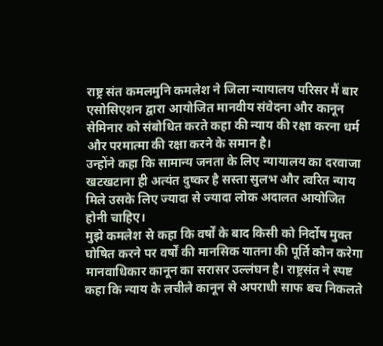राष्ट्र संत कमलमुनि कमलेश ने जिला न्यायालय परिसर मैं बार एसोसिएशन द्वारा आयोजित मानवीय संवेदना और कानून सेमिनार को संबोधित करते कहा की न्याय की रक्षा करना धर्म और परमात्मा की रक्षा करने के समान है।
उन्होंने कहा कि सामान्य जनता के लिए न्यायालय का दरवाजा खटखटाना ही अत्यंत दुष्कर है सस्ता सुलभ और त्वरित न्याय मिले उसके लिए ज्यादा से ज्यादा लोक अदालत आयोजित होनी चाहिए।
मुझे कमलेश से कहा कि वर्षों के बाद किसी को निर्दोष मुक्त घोषित करने पर वर्षों की मानसिक यातना की पूर्ति कौन करेगा मानवाधिकार कानून का सरासर उल्लंघन है। राष्ट्रसंत ने स्पष्ट कहा कि न्याय के लचीले कानून से अपराधी साफ बच निकलते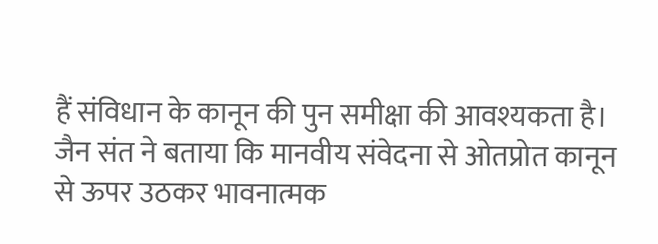हैं संविधान के कानून की पुन समीक्षा की आवश्यकता है।
जैन संत ने बताया कि मानवीय संवेदना से ओतप्रोत कानून से ऊपर उठकर भावनात्मक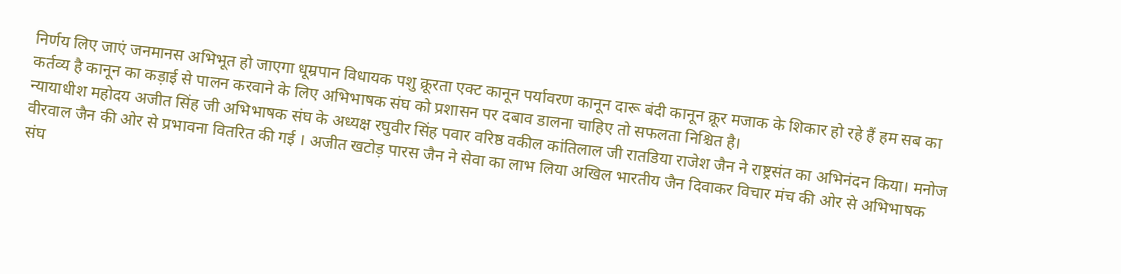निर्णय लिए जाएं जनमानस अभिभूत हो जाएगा धूम्रपान विधायक पशु क्रूरता एक्ट कानून पर्यावरण कानून दारू बंदी कानून क्रूर मजाक के शिकार हो रहे हैं हम सब का कर्तव्य है कानून का कड़ाई से पालन करवाने के लिए अभिभाषक संघ को प्रशासन पर दबाव डालना चाहिए तो सफलता निश्चित है।
न्यायाधीश महोदय अजीत सिंह जी अभिभाषक संघ के अध्यक्ष रघुवीर सिंह पवार वरिष्ठ वकील कांतिलाल जी रातडिया राजेश जैन ने राष्ट्रसंत का अभिनंदन किया। मनोज वीरवाल जैन की ओर से प्रभावना वितरित की गई । अजीत खटोड़ पारस जैन ने सेवा का लाभ लिया अखिल भारतीय जैन दिवाकर विचार मंच की ओर से अभिभाषक संघ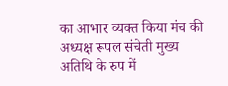का आभार व्यक्त किया मंच की अध्यक्ष रूपल संचेती मुख्य अतिथि के रुप में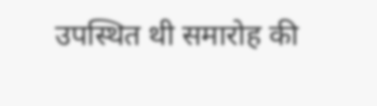उपस्थित थी समारोह की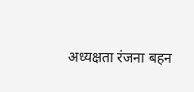अध्यक्षता रंजना बहन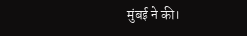मुंबई ने की।